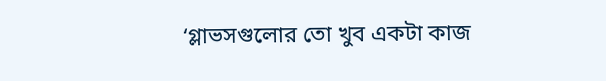‘গ্লাভসগুলোর তো খুব একটা কাজ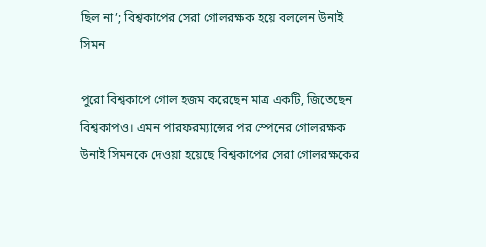ছিল না’; বিশ্বকাপের সেরা গোলরক্ষক হয়ে বললেন উনাই সিমন

পুরো বিশ্বকাপে গোল হজম করেছেন মাত্র একটি, জিতেছেন বিশ্বকাপও। এমন পারফরম্যান্সের পর স্পেনের গোলরক্ষক উনাই সিমনকে দেওয়া হয়েছে বিশ্বকাপের সেরা গোলরক্ষকের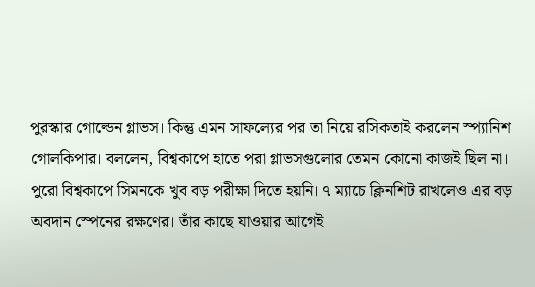পুরস্কার গোল্ডেন গ্লাভস। কিন্তু এমন সাফল্যের পর তা নিয়ে রসিকতাই করলেন স্প্যানিশ গোলকিপার। বললেন, বিশ্বকাপে হাতে পরা গ্লাভসগুলোর তেমন কোনো কাজই ছিল না।
পুরো বিশ্বকাপে সিমনকে খুব বড় পরীক্ষা দিতে হয়নি। ৭ ম্যাচে ক্লিনশিট রাখলেও এর বড় অবদান স্পেনের রক্ষণের। তাঁর কাছে যাওয়ার আগেই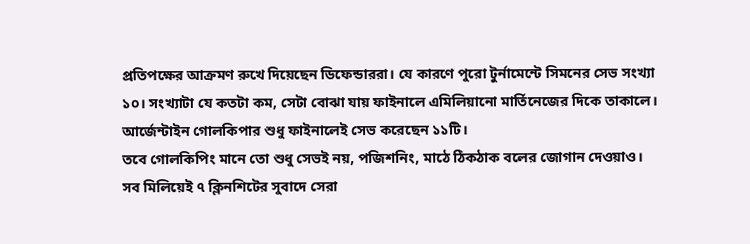প্রতিপক্ষের আক্রমণ রুখে দিয়েছেন ডিফেন্ডাররা। যে কারণে পুরো টুর্নামেন্টে সিমনের সেভ সংখ্যা ১০। সংখ্যাটা যে কতটা কম, সেটা বোঝা যায় ফাইনালে এমিলিয়ানো মার্তিনেজের দিকে তাকালে। আর্জেন্টাইন গোলকিপার শুধু ফাইনালেই সেভ করেছেন ১১টি।
তবে গোলকিপিং মানে তো শুধু সেভই নয়, পজিশনিং, মাঠে ঠিকঠাক বলের জোগান দেওয়াও। সব মিলিয়েই ৭ ক্লিনশিটের সুবাদে সেরা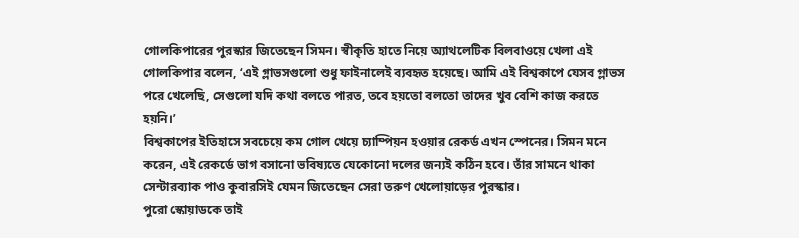গোলকিপারের পুরস্কার জিতেছেন সিমন। স্বীকৃতি হাতে নিয়ে অ্যাথলেটিক বিলবাওয়ে খেলা এই গোলকিপার বলেন, ‘এই গ্লাভসগুলো শুধু ফাইনালেই ব্যবহৃত হয়েছে। আমি এই বিশ্বকাপে যেসব গ্লাভস পরে খেলেছি, সেগুলো যদি কথা বলতে পারত, তবে হয়তো বলতো তাদের খুব বেশি কাজ করতে হয়নি।’
বিশ্বকাপের ইতিহাসে সবচেয়ে কম গোল খেয়ে চ্যাম্পিয়ন হওয়ার রেকর্ড এখন স্পেনের। সিমন মনে করেন, এই রেকর্ডে ভাগ বসানো ভবিষ্যতে যেকোনো দলের জন্যই কঠিন হবে। তাঁর সামনে থাকা সেন্টারব্যাক পাও কুবারসিই যেমন জিতেছেন সেরা তরুণ খেলোয়াড়ের পুরস্কার।
পুরো স্কোয়াডকে তাই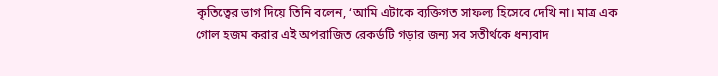কৃতিত্বের ভাগ দিয়ে তিনি বলেন, ‘আমি এটাকে ব্যক্তিগত সাফল্য হিসেবে দেখি না। মাত্র এক গোল হজম করার এই অপরাজিত রেকর্ডটি গড়ার জন্য সব সতীর্থকে ধন্যবাদ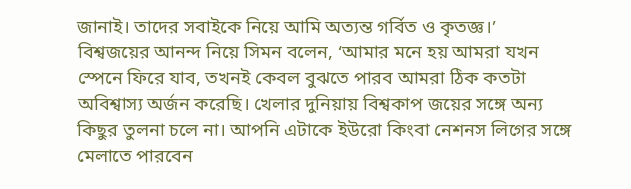জানাই। তাদের সবাইকে নিয়ে আমি অত্যন্ত গর্বিত ও কৃতজ্ঞ।’
বিশ্বজয়ের আনন্দ নিয়ে সিমন বলেন, ‘আমার মনে হয় আমরা যখন স্পেনে ফিরে যাব, তখনই কেবল বুঝতে পারব আমরা ঠিক কতটা অবিশ্বাস্য অর্জন করেছি। খেলার দুনিয়ায় বিশ্বকাপ জয়ের সঙ্গে অন্য কিছুর তুলনা চলে না। আপনি এটাকে ইউরো কিংবা নেশনস লিগের সঙ্গে মেলাতে পারবেন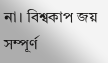না। বিশ্বকাপ জয় সম্পূর্ণ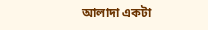আলাদা একটা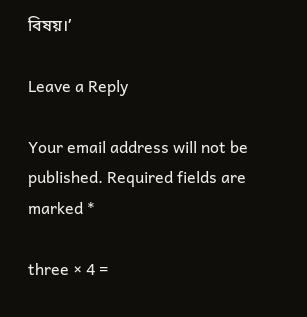বিষয়।’

Leave a Reply

Your email address will not be published. Required fields are marked *

three × 4 =